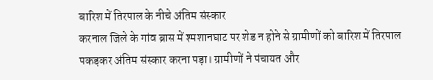बारिश में तिरपाल के नीचे अंतिम संस्कार
करनाल जिले के गांव ब्रास में श्मशानघाट पर शेड न होने से ग्रामीणों को बारिश में तिरपाल पकड़कर अंतिम संस्कार करना पड़ा। ग्रामीणों ने पंचायत और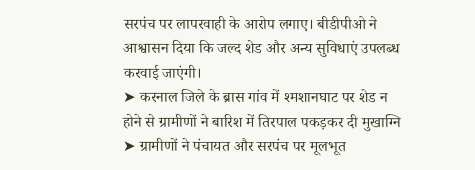सरपंच पर लापरवाही के आरोप लगाए। बीडीपीओ ने आश्वासन दिया कि जल्द शेड और अन्य सुविधाएं उपलब्ध करवाई जाएंगी।
➤ करनाल जिले के ब्रास गांव में श्मशानघाट पर शेड न होने से ग्रामीणों ने बारिश में तिरपाल पकड़कर दी मुखाग्नि
➤ ग्रामीणों ने पंचायत और सरपंच पर मूलभूत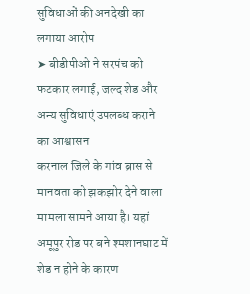सुविधाओं की अनदेखी का लगाया आरोप
➤ बीडीपीओ ने सरपंच को फटकार लगाई, जल्द शेड और अन्य सुविधाएं उपलब्ध कराने का आश्वासन
करनाल जिले के गांव ब्रास से मानवता को झकझोर देने वाला मामला सामने आया है। यहां अमूपुर रोड पर बने श्मशानघाट में शेड न होने के कारण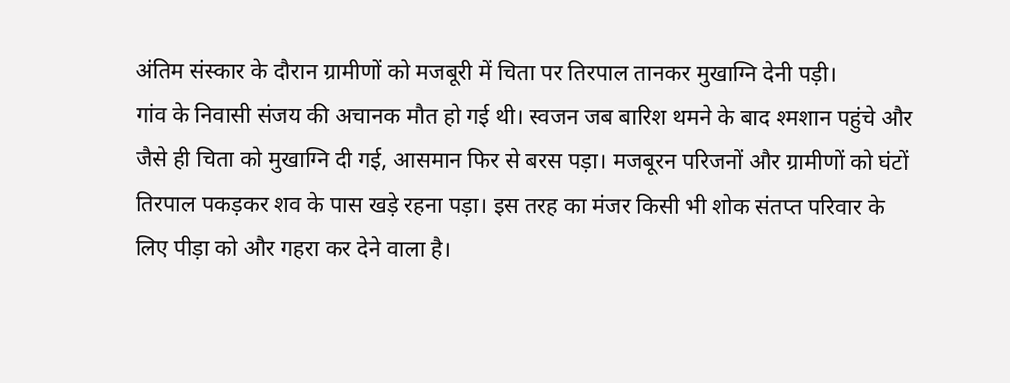अंतिम संस्कार के दौरान ग्रामीणों को मजबूरी में चिता पर तिरपाल तानकर मुखाग्नि देनी पड़ी।
गांव के निवासी संजय की अचानक मौत हो गई थी। स्वजन जब बारिश थमने के बाद श्मशान पहुंचे और जैसे ही चिता को मुखाग्नि दी गई, आसमान फिर से बरस पड़ा। मजबूरन परिजनों और ग्रामीणों को घंटों तिरपाल पकड़कर शव के पास खड़े रहना पड़ा। इस तरह का मंजर किसी भी शोक संतप्त परिवार के लिए पीड़ा को और गहरा कर देने वाला है।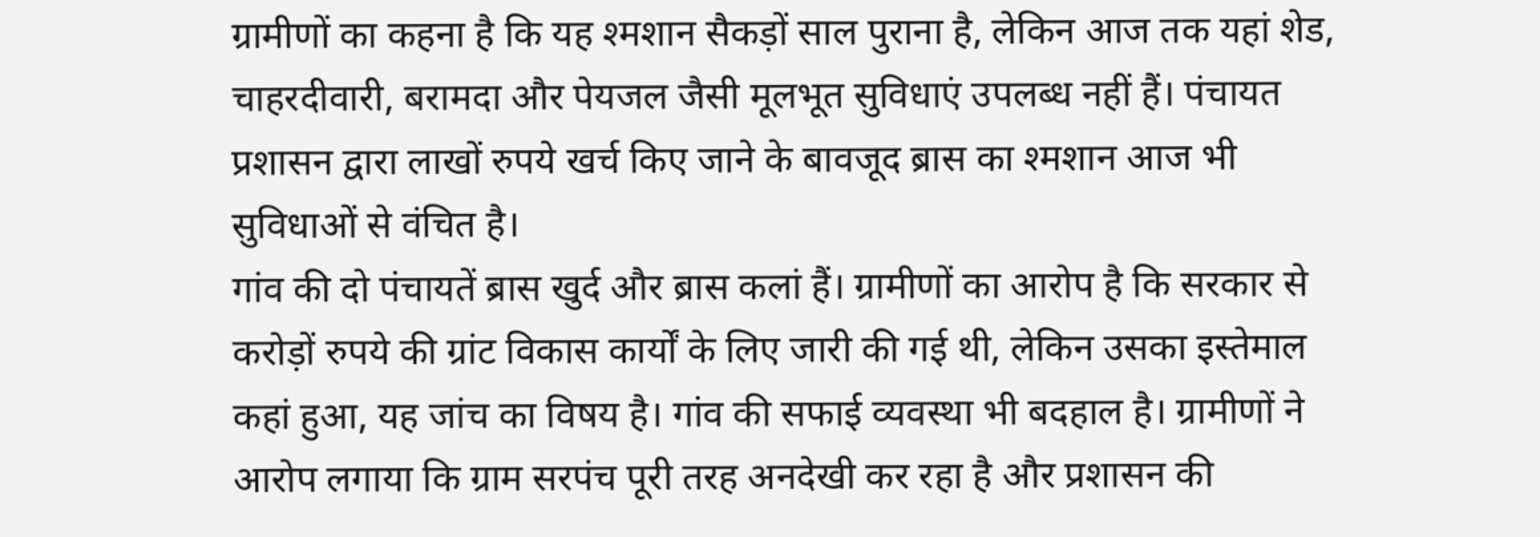ग्रामीणों का कहना है कि यह श्मशान सैकड़ों साल पुराना है, लेकिन आज तक यहां शेड, चाहरदीवारी, बरामदा और पेयजल जैसी मूलभूत सुविधाएं उपलब्ध नहीं हैं। पंचायत प्रशासन द्वारा लाखों रुपये खर्च किए जाने के बावजूद ब्रास का श्मशान आज भी सुविधाओं से वंचित है।
गांव की दो पंचायतें ब्रास खुर्द और ब्रास कलां हैं। ग्रामीणों का आरोप है कि सरकार से करोड़ों रुपये की ग्रांट विकास कार्यों के लिए जारी की गई थी, लेकिन उसका इस्तेमाल कहां हुआ, यह जांच का विषय है। गांव की सफाई व्यवस्था भी बदहाल है। ग्रामीणों ने आरोप लगाया कि ग्राम सरपंच पूरी तरह अनदेखी कर रहा है और प्रशासन की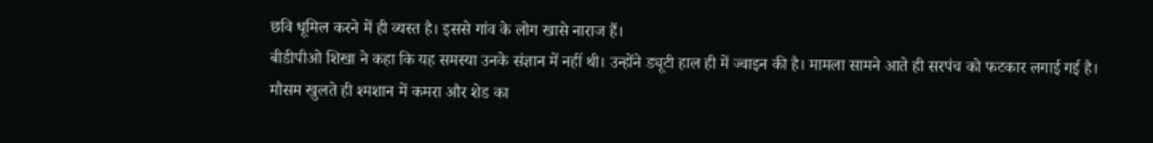छवि धूमिल करने में ही व्यस्त है। इससे गांव के लोग खासे नाराज हैं।
बीडीपीओ शिखा ने कहा कि यह समस्या उनके संज्ञान में नहीं थी। उन्होंने ड्यूटी हाल ही में ज्वाइन की है। मामला सामने आते ही सरपंच को फटकार लगाई गई है। मौसम खुलते ही श्मशान में कमरा और शेड का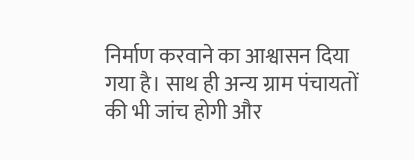निर्माण करवाने का आश्वासन दिया गया है। साथ ही अन्य ग्राम पंचायतों की भी जांच होगी और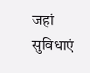जहां सुविधाएं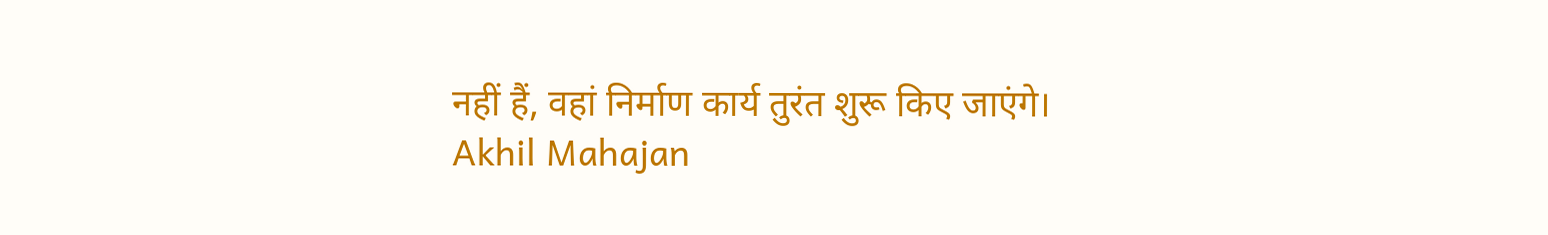नहीं हैं, वहां निर्माण कार्य तुरंत शुरू किए जाएंगे।
Akhil Mahajan